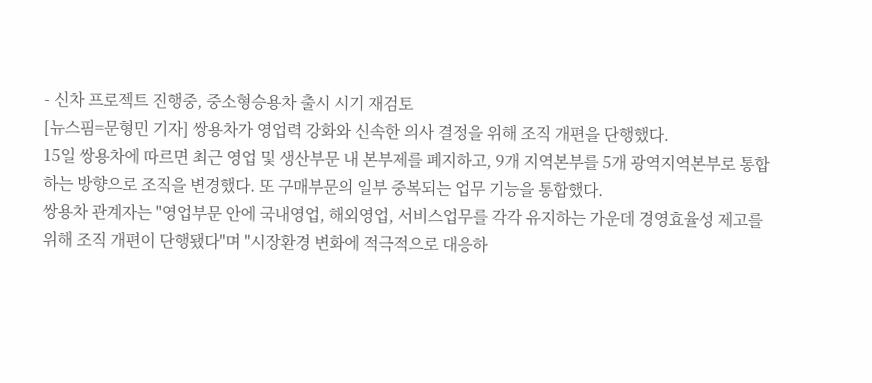- 신차 프로젝트 진행중, 중소형승용차 출시 시기 재검토
[뉴스핌=문형민 기자] 쌍용차가 영업력 강화와 신속한 의사 결정을 위해 조직 개편을 단행했다.
15일 쌍용차에 따르면 최근 영업 및 생산부문 내 본부제를 폐지하고, 9개 지역본부를 5개 광역지역본부로 통합하는 방향으로 조직을 변경했다. 또 구매부문의 일부 중복되는 업무 기능을 통합했다.
쌍용차 관계자는 "영업부문 안에 국내영업, 해외영업, 서비스업무를 각각 유지하는 가운데 경영효율성 제고를 위해 조직 개편이 단행됐다"며 "시장환경 변화에 적극적으로 대응하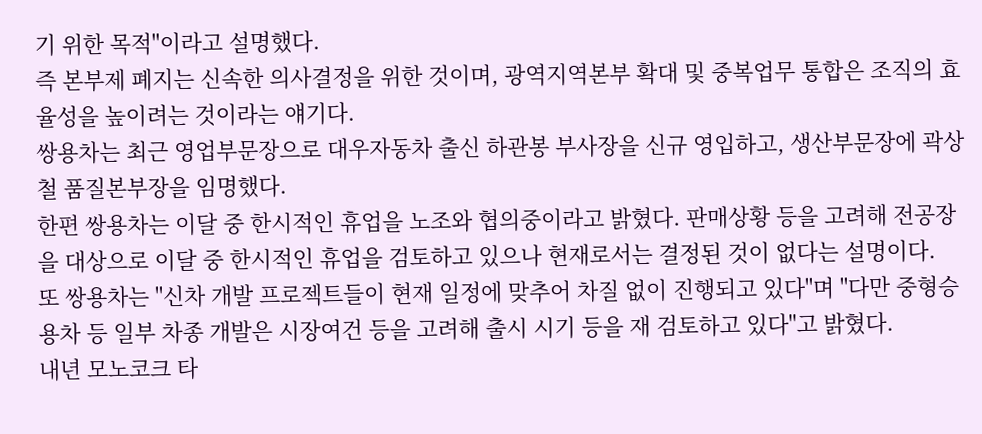기 위한 목적"이라고 설명했다.
즉 본부제 폐지는 신속한 의사결정을 위한 것이며, 광역지역본부 확대 및 중복업무 통합은 조직의 효율성을 높이려는 것이라는 얘기다.
쌍용차는 최근 영업부문장으로 대우자동차 출신 하관봉 부사장을 신규 영입하고, 생산부문장에 곽상철 품질본부장을 임명했다.
한편 쌍용차는 이달 중 한시적인 휴업을 노조와 협의중이라고 밝혔다. 판매상황 등을 고려해 전공장을 대상으로 이달 중 한시적인 휴업을 검토하고 있으나 현재로서는 결정된 것이 없다는 설명이다.
또 쌍용차는 "신차 개발 프로젝트들이 현재 일정에 맞추어 차질 없이 진행되고 있다"며 "다만 중형승용차 등 일부 차종 개발은 시장여건 등을 고려해 출시 시기 등을 재 검토하고 있다"고 밝혔다.
내년 모노코크 타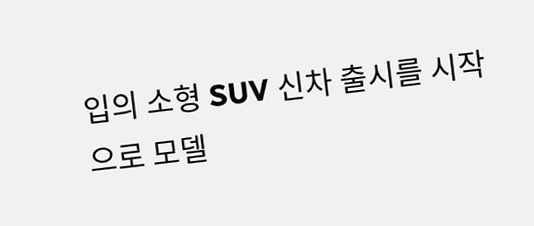입의 소형 SUV 신차 출시를 시작으로 모델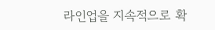라인업을 지속적으로 확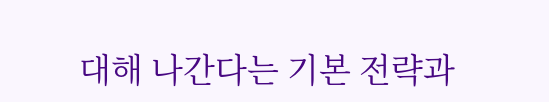대해 나간다는 기본 전략과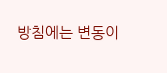방침에는 변동이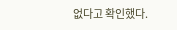없다고 확인했다.